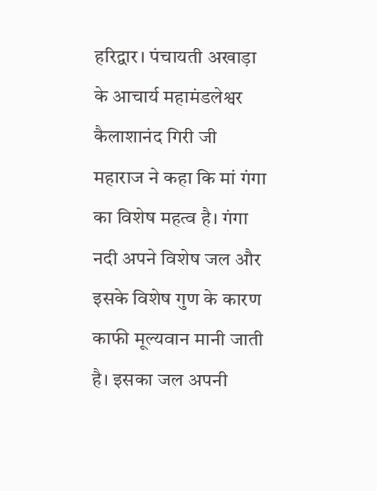हरिद्वार। पंचायती अखाड़ा के आचार्य महामंडलेश्वर कैलाशानंद गिरी जी महाराज ने कहा कि मां गंगा का विशेष महत्व है। गंगा नदी अपने विशेष जल और इसके विशेष गुण के कारण काफी मूल्यवान मानी जाती है। इसका जल अपनी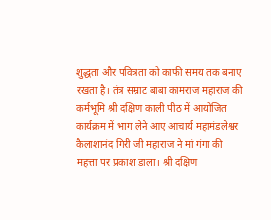शुद्धता और पवित्रता को काफी समय तक बनाए रखता है। तंत्र सम्राट बाबा कामराज महाराज की कर्मभूमि श्री दक्षिण काली पीठ में आयोजित कार्यक्रम में भाग लेने आए आचार्य महामंडलेश्वर कैलाशानंद गिरी जी महाराज ने मां गंगा की महत्ता पर प्रकाश डाला। श्री दक्षिण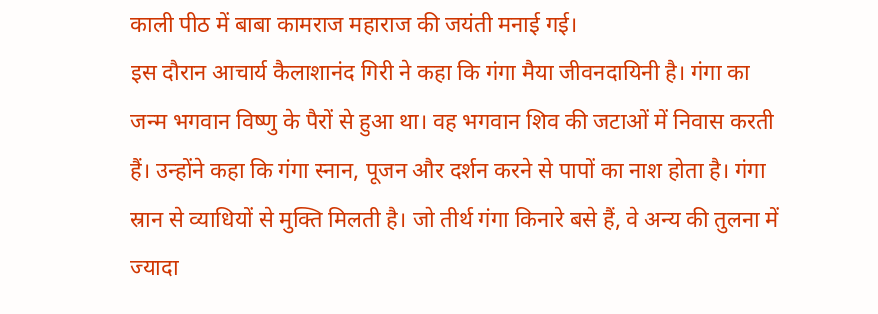काली पीठ में बाबा कामराज महाराज की जयंती मनाई गई।
इस दौरान आचार्य कैलाशानंद गिरी ने कहा कि गंगा मैया जीवनदायिनी है। गंगा का जन्म भगवान विष्णु के पैरों से हुआ था। वह भगवान शिव की जटाओं में निवास करती हैं। उन्होंने कहा कि गंगा स्नान, पूजन और दर्शन करने से पापों का नाश होता है। गंगा स्रान से व्याधियों से मुक्ति मिलती है। जो तीर्थ गंगा किनारे बसे हैं, वे अन्य की तुलना में ज्यादा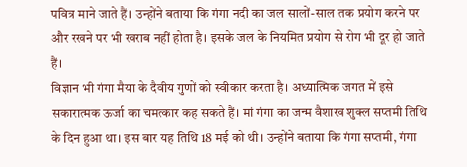पवित्र माने जाते हैं। उन्होंने बताया कि गंगा नदी का जल सालों-साल तक प्रयोग करने पर और रखने पर भी खराब नहीं होता है। इसके जल के नियमित प्रयोग से रोग भी दूर हो जाते हैं।
विज्ञान भी गंगा मैया के दैवीय गुणों को स्वीकार करता है। अध्यात्मिक जगत में इसे सकारात्मक ऊर्जा का चमत्कार कह सकते हैं। मां गंगा का जन्म वैशाख शुक्ल सप्तमी तिथि के दिन हुआ था। इस बार यह तिथि 18 मई को थी। उन्होंने बताया कि गंगा सप्तमी, गंगा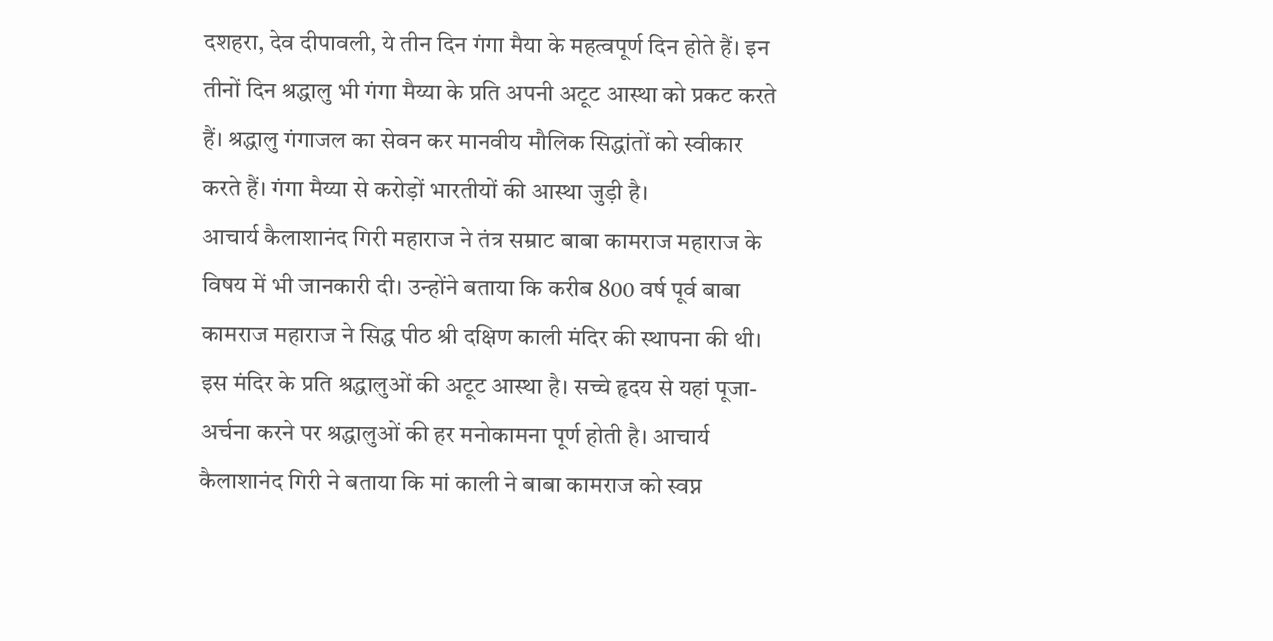दशहरा, देव दीपावली, ये तीन दिन गंगा मैया के महत्वपूर्ण दिन होते हैं। इन तीनों दिन श्रद्धालु भी गंगा मैय्या के प्रति अपनी अटूट आस्था को प्रकट करते हैं। श्रद्धालु गंगाजल का सेवन कर मानवीय मौलिक सिद्धांतों को स्वीकार करते हैं। गंगा मैय्या से करोड़ों भारतीयों की आस्था जुड़ी है।
आचार्य कैलाशानंद गिरी महाराज ने तंत्र सम्राट बाबा कामराज महाराज के विषय में भी जानकारी दी। उन्होंने बताया कि करीब 800 वर्ष पूर्व बाबा कामराज महाराज ने सिद्ध पीठ श्री दक्षिण काली मंदिर की स्थापना की थी। इस मंदिर के प्रति श्रद्धालुओं की अटूट आस्था है। सच्चे हृदय से यहां पूजा-अर्चना करने पर श्रद्धालुओं की हर मनोकामना पूर्ण होती है। आचार्य कैलाशानंद गिरी ने बताया कि मां काली ने बाबा कामराज को स्वप्न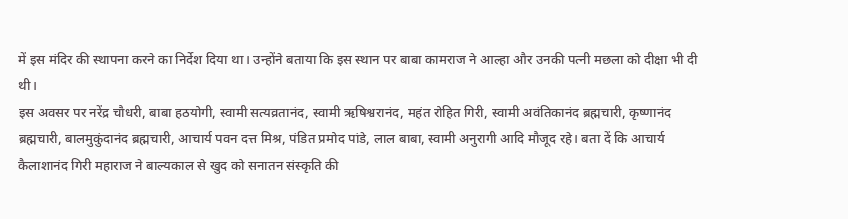में इस मंदिर की स्थापना करने का निर्देश दिया था। उन्होंने बताया कि इस स्थान पर बाबा कामराज ने आल्हा और उनकी पत्नी मछला को दीक्षा भी दी थी।
इस अवसर पर नरेंद्र चौधरी, बाबा हठयोगी, स्वामी सत्यव्रतानंद, स्वामी ऋषिश्वरानंद, महंत रोहित गिरी, स्वामी अवंतिकानंद ब्रह्मचारी, कृष्णानंद ब्रह्मचारी, बालमुकुंदानंद ब्रह्मचारी, आचार्य पवन दत्त मिश्र, पंडित प्रमोद पांडे, लाल बाबा, स्वामी अनुरागी आदि मौजूद रहे। बता दें कि आचार्य कैलाशानंद गिरी महाराज ने बाल्यकाल से खुद को सनातन संस्कृति की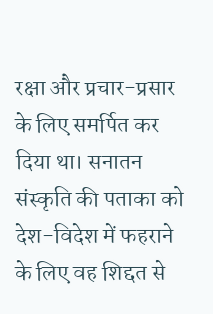रक्षा और प्रचार-प्रसार के लिए समर्पित कर दिया था। सनातन संस्कृति की पताका को देश-विदेश में फहराने के लिए वह शिद्दत से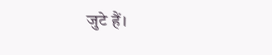जुटे हैं।